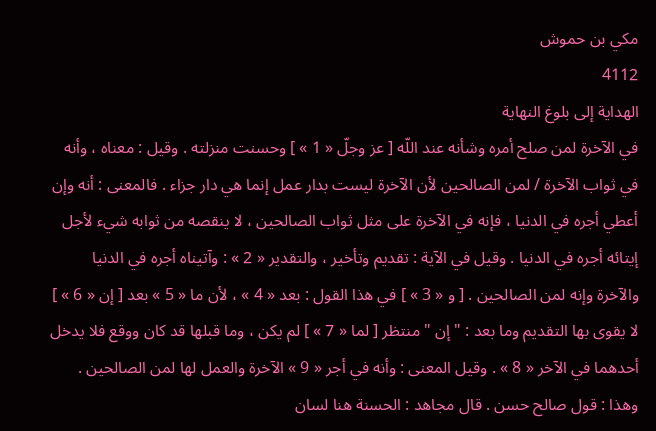مكي بن حموش
4112
الهداية إلى بلوغ النهاية
في الآخرة لمن صلح أمره وشأنه عند اللّه [ عز وجلّ « 1 » ] وحسنت منزلته . وقيل : معناه ، وأنه في ثواب الآخرة / لمن الصالحين لأن الآخرة ليست بدار عمل إنما هي دار جزاء . فالمعنى : أنه وإن أعطي أجره في الدنيا ، فإنه في الآخرة على مثل ثواب الصالحين ، لا ينقصه من ثوابه شيء لأجل إيتائه أجره في الدنيا . وقيل في الآية : تقديم وتأخير ، والتقدير « 2 » : وآتيناه أجره في الدنيا والآخرة وإنه لمن الصالحين . [ و « 3 » ] في هذا القول : بعد « 4 » ، لأن ما « 5 » بعد [ إن « 6 » ] لا يقوى بها التقديم وما بعد : " إن " منتظر [ لما « 7 » ] لم يكن ، وما قبلها قد كان ووقع فلا يدخل أحدهما في الآخر « 8 » . وقيل المعنى : وأنه في أجر « 9 » الآخرة والعمل لها لمن الصالحين . وهذا : قول صالح حسن . قال مجاهد : الحسنة هنا لسان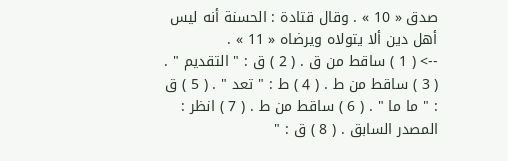صدق « 10 » . وقال قتادة : الحسنة أنه ليس أهل دين ألا يتولاه ويرضاه « 11 » .
--> ( 1 ) ساقط من ق . ( 2 ) ق : " التقديم " . ( 3 ) ساقط من ط . ( 4 ) ط : " تعد " . ( 5 ) ق : " ما ما " . ( 6 ) ساقط من ط . ( 7 ) انظر : المصدر السابق . ( 8 ) ق : "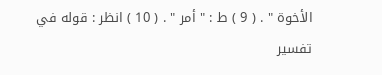الأخوة " . ( 9 ) ط : " أمر " . ( 10 ) انظر : قوله في تفسير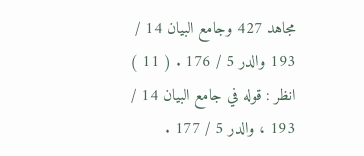مجاهد 427 وجامع البيان 14 / 193 والدر 5 / 176 . ( 11 ) انظر : قوله في جامع البيان 14 / 193 ، والدر 5 / 177 .